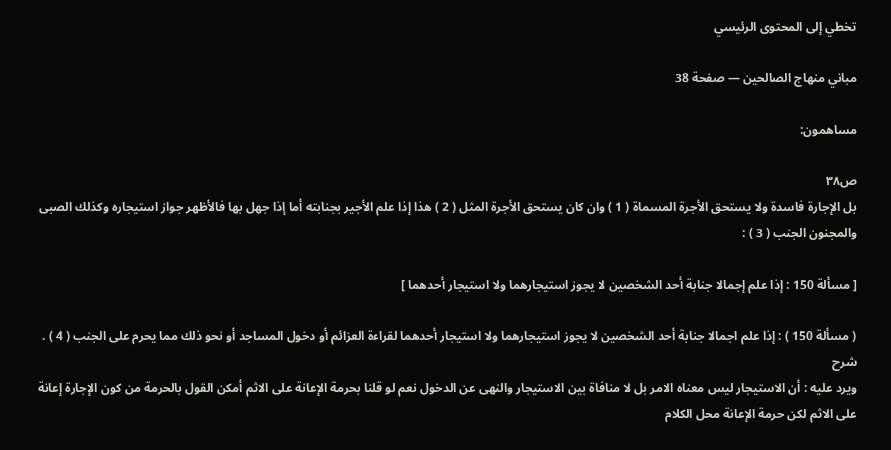تخطي إلى المحتوى الرئيسي

مباني منهاج الصالحين — صفحة 38

مساهمون:

ص٣٨
بل الإجارة فاسدة ولا يستحق الأجرة المسماة ( 1 ) وان كان يستحق الأجرة المثل ( 2 ) هذا إذا علم الأجير بجنابته أما إذا جهل بها فالأظهر جواز استيجاره وكذلك الصبى والمجنون الجنب ( 3 ) :

[ مسألة 150 : إذا علم إجمالا جنابة أحد الشخصين لا يجوز استيجارهما ولا استيجار أحدهما ]

( مسألة 150 ) : إذا علم اجمالا جنابة أحد الشخصين لا يجوز استيجارهما ولا استيجار أحدهما لقراءة العزائم أو دخول المساجد أو نحو ذلك مما يحرم على الجنب ( 4 ) .
شرح
ويرد عليه : أن الاستيجار ليس معناه الامر بل لا منافاة بين الاستيجار والنهى عن الدخول نعم لو قلنا بحرمة الإعانة على الاثم أمكن القول بالحرمة من كون الإجارة إعانة على الاثم لكن حرمة الإعانة محل الكلام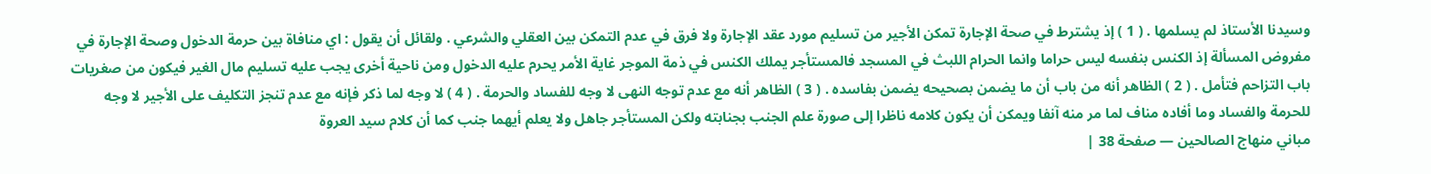وسيدنا الأستاذ لم يسلمها . ( 1 ) إذ يشترط في صحة الإجارة تمكن الأجير من تسليم مورد عقد الإجارة ولا فرق في عدم التمكن بين العقلي والشرعي . ولقائل أن يقول : اي منافاة بين حرمة الدخول وصحة الإجارة في مفروض المسألة إذ الكنس بنفسه ليس حراما وانما الحرام اللبث في المسجد فالمستأجر يملك الكنس في ذمة الموجر غاية الأمر يحرم عليه الدخول ومن ناحية أخرى يجب عليه تسليم مال الغير فيكون من صغريات باب التزاحم فتأمل . ( 2 ) الظاهر أنه من باب أن ما يضمن بصحيحه يضمن بفاسده . ( 3 ) الظاهر أنه مع عدم توجه النهى لا وجه للفساد والحرمة . ( 4 ) لا وجه لما ذكر فإنه مع عدم تنجز التكليف على الأجير لا وجه للحرمة والفساد وما أفاده مناف لما مر منه آنفا ويمكن أن يكون كلامه ناظرا إلى صورة علم الجنب بجنابته ولكن المستأجر جاهل ولا يعلم أيهما جنب كما أن كلام سيد العروة
مباني منهاج الصالحين — صفحة 38 |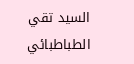السيد تقي الطباطبائي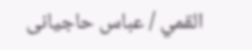القمي / عباس حاجيانى